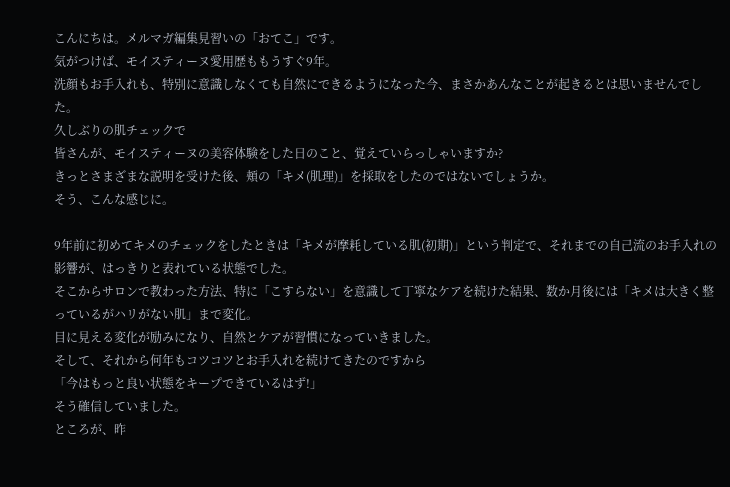こんにちは。メルマガ編集見習いの「おてこ」です。
気がつけば、モイスティーヌ愛用歴ももうすぐ9年。
洗顔もお手入れも、特別に意識しなくても自然にできるようになった今、まさかあんなことが起きるとは思いませんでした。
久しぶりの肌チェックで
皆さんが、モイスティーヌの美容体験をした日のこと、覚えていらっしゃいますか?
きっとさまざまな説明を受けた後、頬の「キメ(肌理)」を採取をしたのではないでしょうか。
そう、こんな感じに。

9年前に初めてキメのチェックをしたときは「キメが摩耗している肌(初期)」という判定で、それまでの自己流のお手入れの影響が、はっきりと表れている状態でした。
そこからサロンで教わった方法、特に「こすらない」を意識して丁寧なケアを続けた結果、数か月後には「キメは大きく整っているがハリがない肌」まで変化。
目に見える変化が励みになり、自然とケアが習慣になっていきました。
そして、それから何年もコツコツとお手入れを続けてきたのですから
「今はもっと良い状態をキープできているはず!」
そう確信していました。
ところが、昨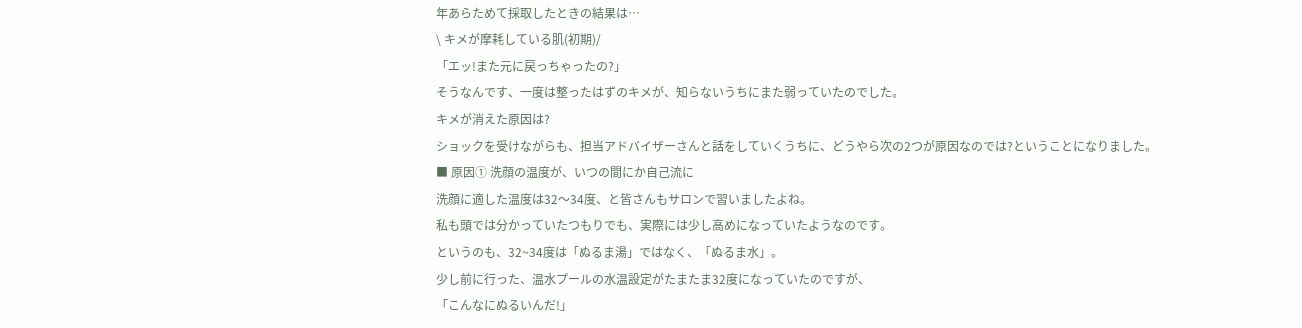年あらためて採取したときの結果は…
\ キメが摩耗している肌(初期)/
「エッ!また元に戻っちゃったの?」
そうなんです、一度は整ったはずのキメが、知らないうちにまた弱っていたのでした。
キメが消えた原因は?
ショックを受けながらも、担当アドバイザーさんと話をしていくうちに、どうやら次の2つが原因なのでは?ということになりました。
■ 原因① 洗顔の温度が、いつの間にか自己流に
洗顔に適した温度は32〜34度、と皆さんもサロンで習いましたよね。
私も頭では分かっていたつもりでも、実際には少し高めになっていたようなのです。
というのも、32~34度は「ぬるま湯」ではなく、「ぬるま水」。
少し前に行った、温水プールの水温設定がたまたま32度になっていたのですが、
「こんなにぬるいんだ!」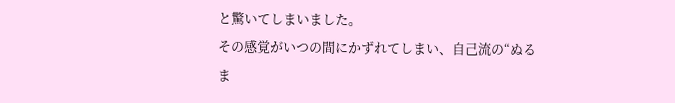と驚いてしまいました。
その感覚がいつの間にかずれてしまい、自己流の“ぬるま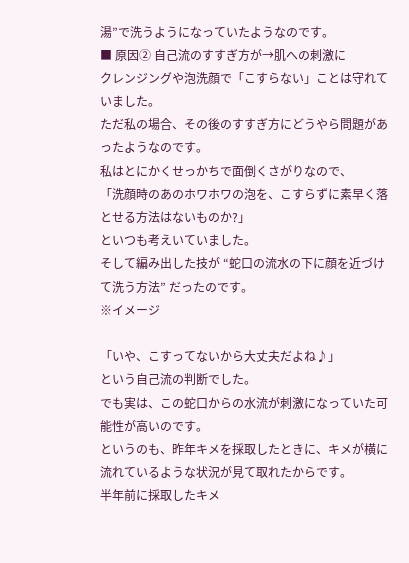湯”で洗うようになっていたようなのです。
■ 原因② 自己流のすすぎ方が→肌への刺激に
クレンジングや泡洗顔で「こすらない」ことは守れていました。
ただ私の場合、その後のすすぎ方にどうやら問題があったようなのです。
私はとにかくせっかちで面倒くさがりなので、
「洗顔時のあのホワホワの泡を、こすらずに素早く落とせる方法はないものか?」
といつも考えいていました。
そして編み出した技が “蛇口の流水の下に顔を近づけて洗う方法” だったのです。
※イメージ

「いや、こすってないから大丈夫だよね♪」
という自己流の判断でした。
でも実は、この蛇口からの水流が刺激になっていた可能性が高いのです。
というのも、昨年キメを採取したときに、キメが横に流れているような状況が見て取れたからです。
半年前に採取したキメ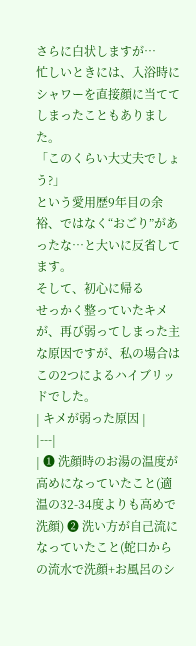さらに白状しますが…
忙しいときには、入浴時にシャワーを直接顔に当ててしまったこともありました。
「このくらい大丈夫でしょう?」
という愛用歴9年目の余裕、ではなく“おごり”があったな…と大いに反省してます。
そして、初心に帰る
せっかく整っていたキメが、再び弱ってしまった主な原因ですが、私の場合はこの2つによるハイブリッドでした。
| キメが弱った原因 |
|---|
| ❶ 洗顔時のお湯の温度が高めになっていたこと(適温の32-34度よりも高めで洗顔) ❷ 洗い方が自己流になっていたこと(蛇口からの流水で洗顔+お風呂のシ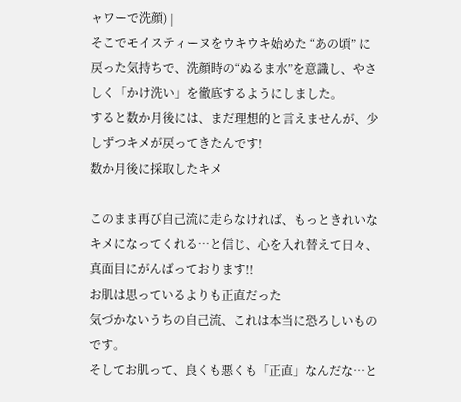ャワーで洗顔) |
そこでモイスティーヌをウキウキ始めた “あの頃” に戻った気持ちで、洗顔時の“ぬるま水”を意識し、やさしく「かけ洗い」を徹底するようにしました。
すると数か月後には、まだ理想的と言えませんが、少しずつキメが戻ってきたんです!
数か月後に採取したキメ

このまま再び自己流に走らなければ、もっときれいなキメになってくれる…と信じ、心を入れ替えて日々、真面目にがんばっております!!
お肌は思っているよりも正直だった
気づかないうちの自己流、これは本当に恐ろしいものです。
そしてお肌って、良くも悪くも「正直」なんだな…と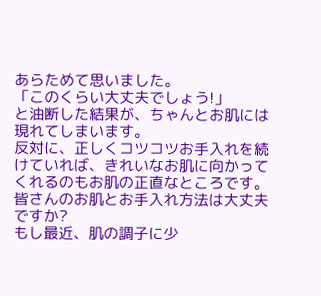あらためて思いました。
「このくらい大丈夫でしょう!」
と油断した結果が、ちゃんとお肌には現れてしまいます。
反対に、正しくコツコツお手入れを続けていれば、きれいなお肌に向かってくれるのもお肌の正直なところです。
皆さんのお肌とお手入れ方法は大丈夫ですか?
もし最近、肌の調子に少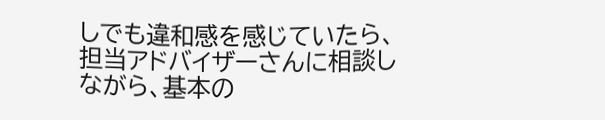しでも違和感を感じていたら、担当アドバイザーさんに相談しながら、基本の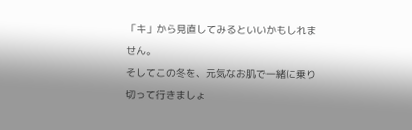「キ」から見直してみるといいかもしれません。
そしてこの冬を、元気なお肌で一緒に乗り切って行きましょ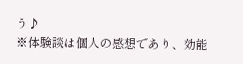う♪
※体験談は個人の感想であり、効能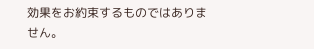効果をお約束するものではありません。